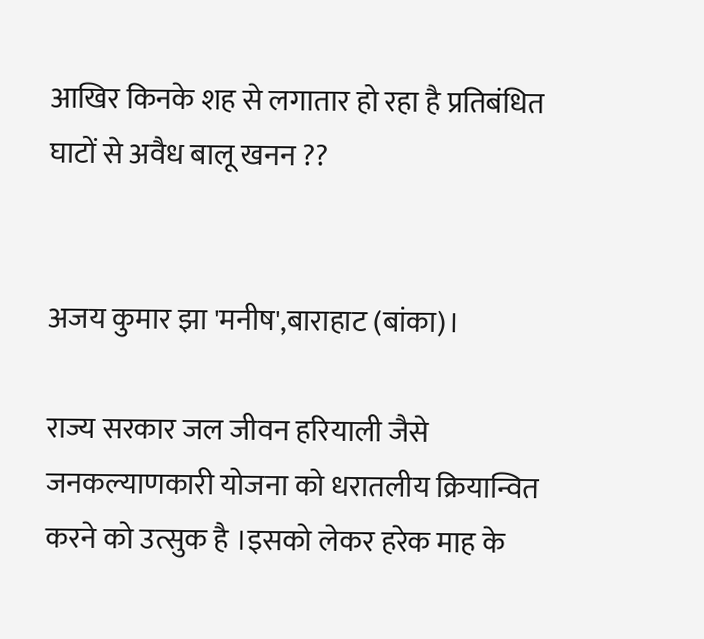आखिर किनके शह से लगातार हो रहा है प्रतिबंधित घाटों से अवैध बालू खनन ??


अजय कुमार झा 'मनीष',बाराहाट (बांका)।

राज्य सरकार जल जीवन हरियाली जैसे जनकल्याणकारी योजना को धरातलीय क्रियान्वित करने को उत्सुक है ।इसको लेकर हरेक माह के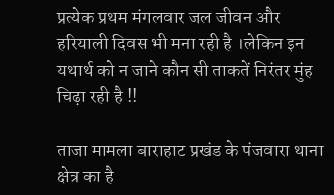प्रत्येक प्रथम मंगलवार जल जीवन और हरियाली दिवस भी मना रही है ।लेकिन इन यथार्थ को न जाने कौन सी ताकतें निरंतर मुंह चिढ़ा रही है !!

ताजा मामला बाराहाट प्रखंड के पंजवारा थाना क्षेत्र का है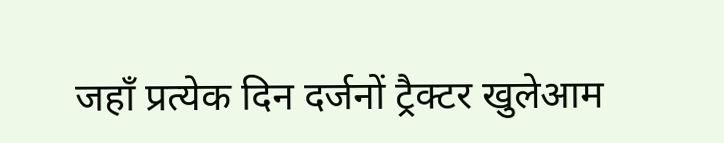जहाँ प्रत्येक दिन दर्जनों ट्रैक्टर खुलेआम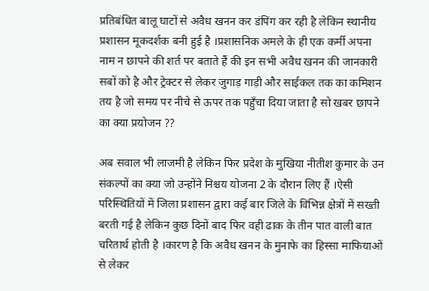प्रतिबंधित बालू घाटों से अवैध खनन कर डंपिंग कर रही है लेकिन स्थानीय प्रशासन मूकदर्शक बनी हुई है ।प्रशासनिक अमले के ही एक कर्मी अपना नाम न छापने की शर्त पर बताते हैं की इन सभी अवैध खनन की जानकारी सबों को है और ट्रेक्टर से लेकर जुगाड़ गाड़ी और साईकल तक का कमिशन तय है जो समय पर नीचे से ऊपर तक पहुँचा दिया जाता है सो खबर छापने का क्या प्रयोजन ??

अब सवाल भी लाजमी है लेकिन फिर प्रदेश के मुखिया नीतीश कुमार के उन संकल्पों का क्या जो उन्होंने निश्चय योजना 2 के दौरान लिए हैं ।ऐसी परिस्थितियों में जिला प्रशासन द्वारा कई बार जिले के विभिन्न क्षेत्रों में सख्ती बरती गई है लेकिन कुछ दिनों बाद फिर वही ढाक के तीन पात वाली बात चरितार्थ होती है ।कारण है कि अवैध खनन के मुनाफे का हिस्सा माफियाओं से लेकर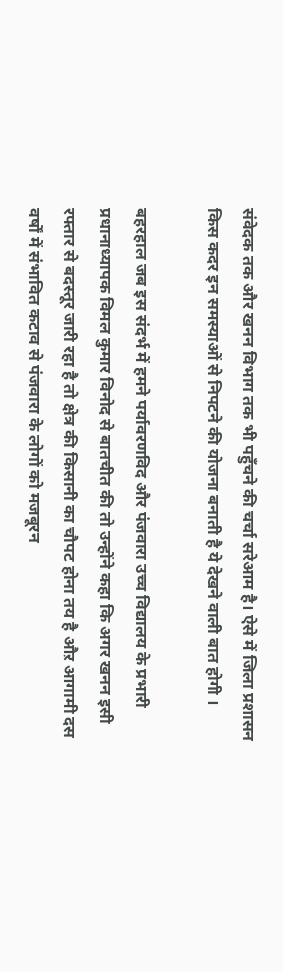संवेदक तक और खनन विभाग तक भी पहुँचने की चर्चा सरेआम है। ऐसे में जिला प्रशासन किस कदर इन समस्याओं से निपटने की योजना बनाती है ये देखने वाली बात होगी ।

बहरहाल जब इस संदर्भ में हमने पर्यावरणविद और पंजवारा उच्च विद्यालय के प्रभारी प्रधानाध्यापक विमल कुमार विनोद से बातचीत की तो उन्होंने कहा कि अगर खनन इसी रफ्तार से बदस्तूर जारी रहा है तो क्षेत्र की किसानी का चौपट होना तय है औऱ आगामी दस वर्षों में संभावित कटाव से पंजवारा के लोगों को मजबूरन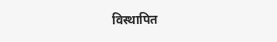विस्थापित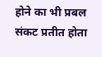होने का भी प्रबल संकट प्रतीत होता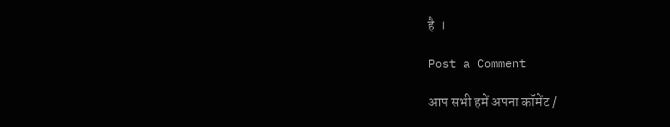है  ।

Post a Comment

आप सभी हमें अपना कॉमेंट /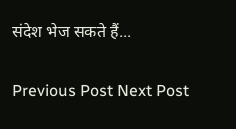संदेश भेज सकते हैं...

Previous Post Next Post